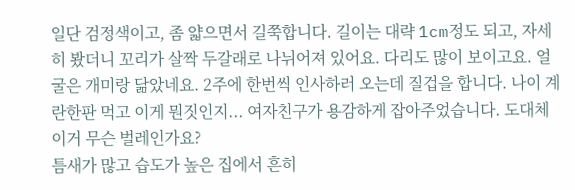일단 검정색이고, 좀 얇으면서 길쭉합니다. 길이는 대략 1cm정도 되고, 자세히 봤더니 꼬리가 살짝 두갈래로 나뉘어져 있어요. 다리도 많이 보이고요. 얼굴은 개미랑 닮았네요. 2주에 한번씩 인사하러 오는데 질겁을 합니다. 나이 계란한판 먹고 이게 뭔짓인지... 여자친구가 용감하게 잡아주었습니다. 도대체 이거 무슨 벌레인가요?
틈새가 많고 습도가 높은 집에서 흔히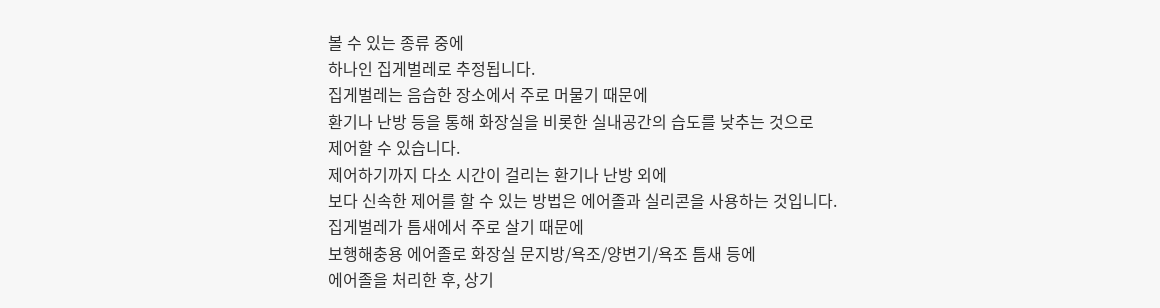볼 수 있는 종류 중에
하나인 집게벌레로 추정됩니다.
집게벌레는 음습한 장소에서 주로 머물기 때문에
환기나 난방 등을 통해 화장실을 비롯한 실내공간의 습도를 낮추는 것으로
제어할 수 있습니다.
제어하기까지 다소 시간이 걸리는 환기나 난방 외에
보다 신속한 제어를 할 수 있는 방법은 에어졸과 실리콘을 사용하는 것입니다.
집게벌레가 틈새에서 주로 살기 때문에
보행해충용 에어졸로 화장실 문지방/욕조/양변기/욕조 틈새 등에
에어졸을 처리한 후, 상기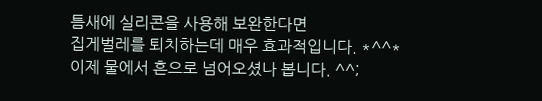틈새에 실리콘을 사용해 보완한다면
집게벌레를 퇴치하는데 매우 효과적입니다. *^^*
이제 물에서 흔으로 넘어오셨나 봅니다. ^^;